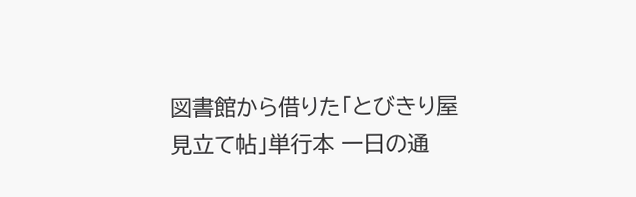図書館から借りた「とびきり屋見立て帖」単行本 一日の通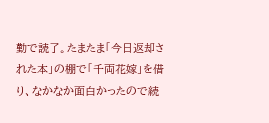勤で読了。たまたま「今日返却された本」の棚で「千両花嫁」を借り、なかなか面白かったので続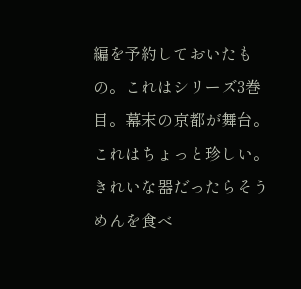編を予約しておいたもの。これはシリーズ3巻目。幕末の京都が舞台。これはちょっと珍しい。きれいな器だったらそうめんを食べ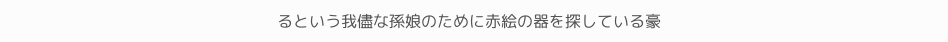るという我儘な孫娘のために赤絵の器を探している豪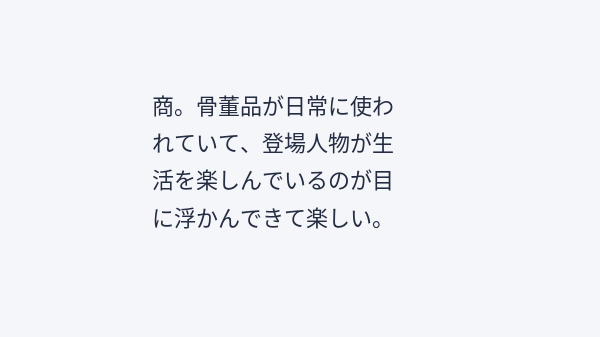商。骨董品が日常に使われていて、登場人物が生活を楽しんでいるのが目に浮かんできて楽しい。